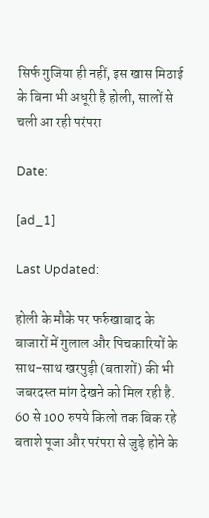सिर्फ गुजिया ही नहीं, इस खास मिठाई के बिना भी अधूरी है होली, सालों से चली आ रही परंपरा

Date:

[ad_1]

Last Updated:

होली के मौके पर फर्रुखाबाद के बाजारों में गुलाल और पिचकारियों के साथ-साथ खरपुड़ी (बताशों) की भी जबरदस्त मांग देखने को मिल रही है. 60 से 100 रुपये किलो तक बिक रहे बताशे पूजा और परंपरा से जुड़े होने के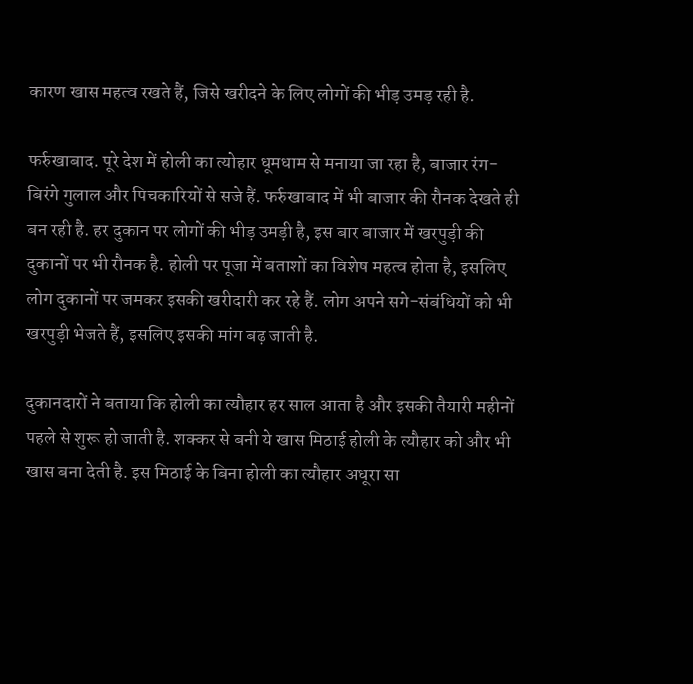कारण खास महत्व रखते हैं, जिसे खरीदने के लिए लोगों की भीड़ उमड़ रही है.

फर्रुखाबाद. पूरे देश में होली का त्योहार धूमधाम से मनाया जा रहा है, बाजार रंग-बिरंगे गुलाल और पिचकारियों से सजे हैं. फर्रुखाबाद में भी बाजार की रौनक देखते ही बन रही है. हर दुकान पर लोगों की भीड़ उमड़ी है, इस बार बाजार में खरपुड़ी की दुकानों पर भी रौनक है. होली पर पूजा में बताशों का विशेष महत्व होता है, इसलिए लोग दुकानों पर जमकर इसकी खरीदारी कर रहे हैं. लोग अपने सगे-संबंधियों को भी खरपुड़ी भेजते हैं, इसलिए इसकी मांग बढ़ जाती है.

दुकानदारों ने बताया कि होली का त्यौहार हर साल आता है और इसकी तैयारी महीनों पहले से शुरू हो जाती है. शक्कर से बनी ये खास मिठाई होली के त्यौहार को और भी खास बना देती है. इस मिठाई के बिना होली का त्यौहार अधूरा सा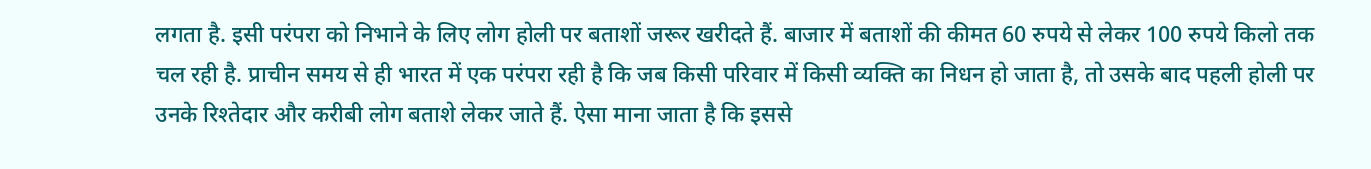लगता है. इसी परंपरा को निभाने के लिए लोग होली पर बताशों जरूर खरीदते हैं. बाजार में बताशों की कीमत 60 रुपये से लेकर 100 रुपये किलो तक चल रही है. प्राचीन समय से ही भारत में एक परंपरा रही है कि जब किसी परिवार में किसी व्यक्ति का निधन हो जाता है, तो उसके बाद पहली होली पर उनके रिश्तेदार और करीबी लोग बताशे लेकर जाते हैं. ऐसा माना जाता है कि इससे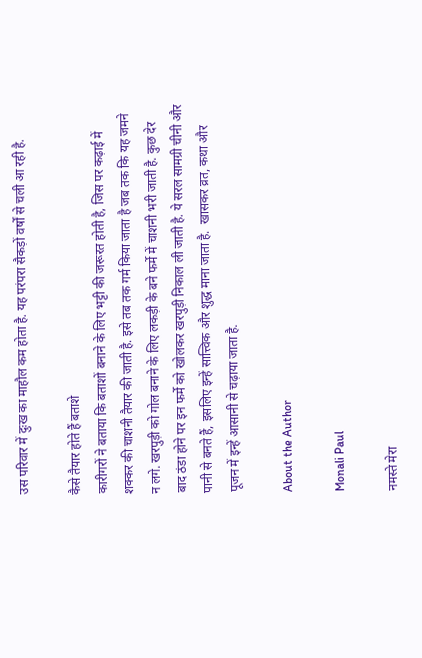उस परिवार में दुःख का माहौल कम होता है. यह परंपरा सैकड़ों वर्षों से चली आ रही है.

कैसे तैयार होते हैं बताशे
कारीगरों ने बताया कि बताशों बनाने के लिए भट्टी की जरूरत होती है, जिस पर कढ़ाई में शक्कर की चाशनी तैयार की जाती है. इसे तब तक गर्म किया जाता है जब तक कि यह जमने न लगे. खरपुड़ी को गोल बनाने के लिए लकड़ी के बने फर्मे में चाशनी भरी जाती है. कुछ देर बाद ठंडा होने पर इन फर्मे को खोलकर खरपुड़ी निकाल ली जाती है. ये सरल सामग्री चीनी और पानी से बनते हैं, इसलिए इन्हें सात्त्विक और शुद्ध माना जाता है.  खासकर व्रत, कथा और पूजन में इन्हें आसानी से चढ़ाया जाता है.

About the Author

Monali Paul

नमस्ते मेरा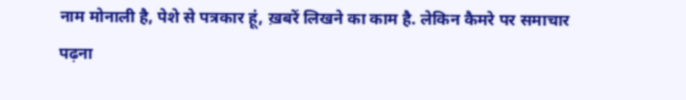नाम मोनाली है, पेशे से पत्रकार हूं, ख़बरें लिखने का काम है. लेकिन कैमरे पर समाचार पढ़ना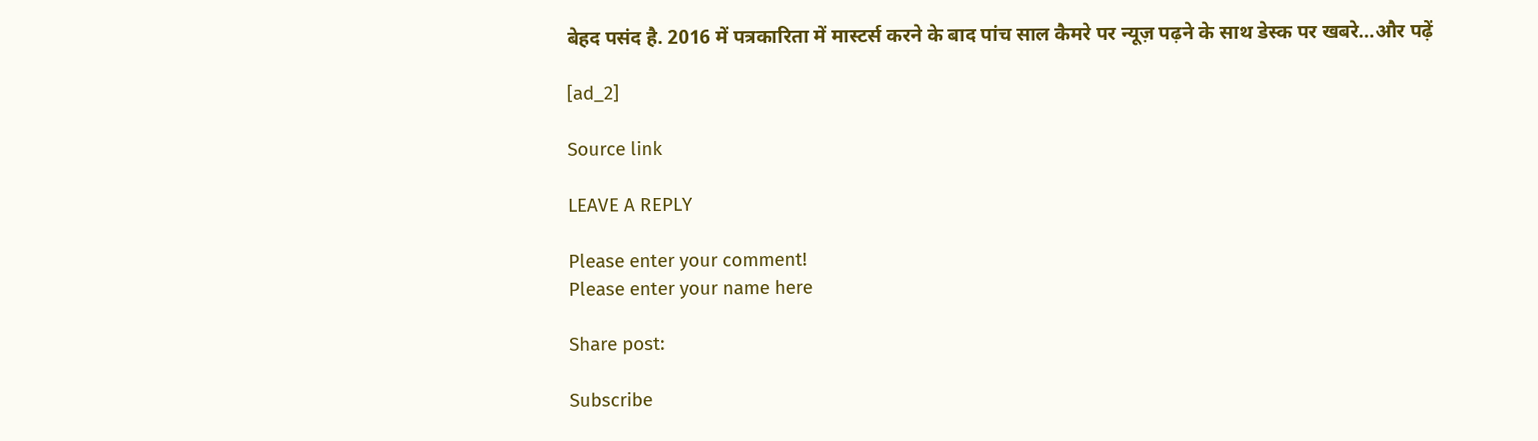बेहद पसंद है. 2016 में पत्रकारिता में मास्टर्स करने के बाद पांच साल कैमरे पर न्यूज़ पढ़ने के साथ डेस्क पर खबरे…और पढ़ें

[ad_2]

Source link

LEAVE A REPLY

Please enter your comment!
Please enter your name here

Share post:

Subscribe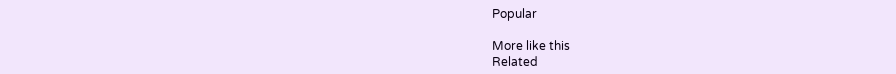Popular

More like this
Related